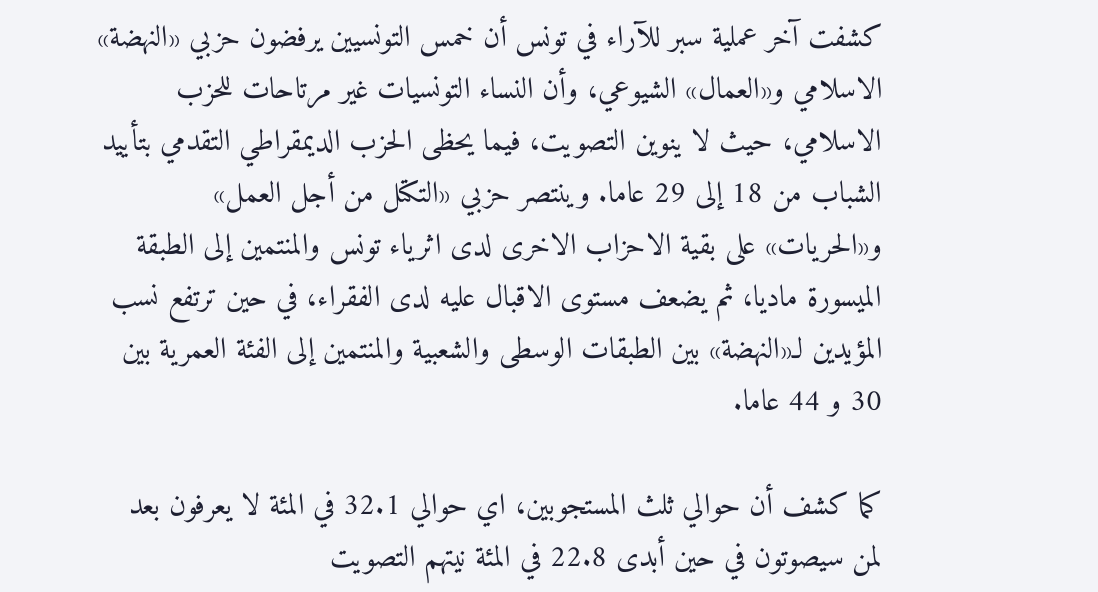كشفت آخر عملية سبر للآراء في تونس أن خمس التونسيين يرفضون حزبي «النهضة» الاسلامي و«العمال» الشيوعي، وأن النساء التونسيات غير مرتاحات للحزب الاسلامي، حيث لا ينوين التصويت، فيما يحظى الحزب الديمقراطي التقدمي بتأييد الشباب من 18 إلى 29 عاما. وينتصر حزبي «التكتل من أجل العمل» و«الحريات» على بقية الاحزاب الاخرى لدى اثرياء تونس والمنتمين إلى الطبقة الميسورة ماديا، ثم يضعف مستوى الاقبال عليه لدى الفقراء، في حين ترتفع نسب المؤيدين لـ«النهضة» بين الطبقات الوسطى والشعبية والمنتمين إلى الفئة العمرية بين 30 و 44 عاما.

كما كشف أن حوالي ثلث المستجوبين، اي حوالي 32.1 في المئة لا يعرفون بعد لمن سيصوتون في حين أبدى 22.8 في المئة نيتهم التصويت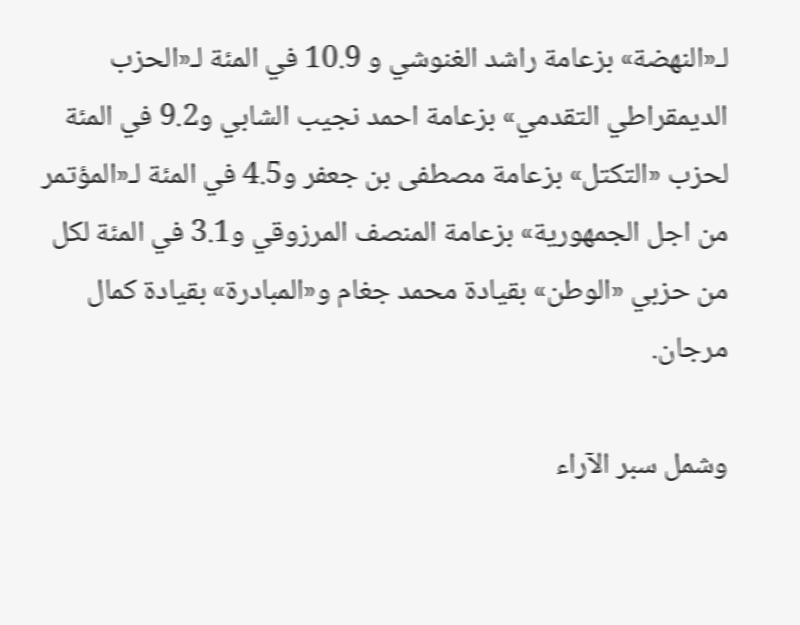لـ«النهضة» بزعامة راشد الغنوشي و 10.9 في المئة لـ«الحزب الديمقراطي التقدمي» بزعامة احمد نجيب الشابي و9.2 في المئة لحزب «التكتل» بزعامة مصطفى بن جعفر و4.5 في المئة لـ«المؤتمر من اجل الجمهورية» بزعامة المنصف المرزوقي و3.1 في المئة لكل من حزبي «الوطن» بقيادة محمد جغام و«المبادرة» بقيادة كمال مرجان.

وشمل سبر الآراء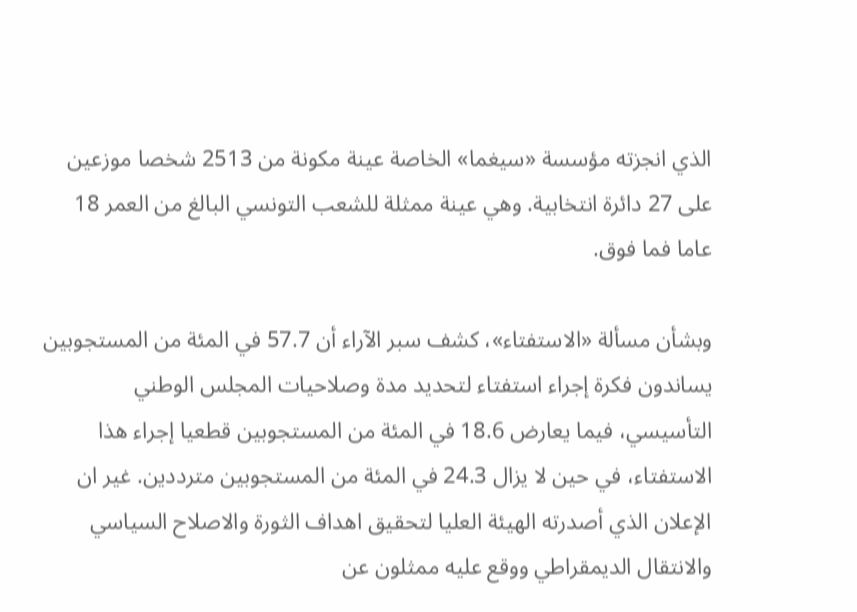الذي انجزته مؤسسة «سيغما» الخاصة عينة مكونة من 2513 شخصا موزعين على 27 دائرة انتخابية. وهي عينة ممثلة للشعب التونسي البالغ من العمر 18 عاما فما فوق.

وبشأن مسألة «الاستفتاء»، كشف سبر الآراء أن 57.7 في المئة من المستجوبين يساندون فكرة إجراء استفتاء لتحديد مدة وصلاحيات المجلس الوطني التأسيسي، فيما يعارض 18.6 في المئة من المستجوبين قطعيا إجراء هذا الاستفتاء، في حين لا يزال 24.3 في المئة من المستجوبين مترددين. غير ان الإعلان الذي أصدرته الهيئة العليا لتحقيق اهداف الثورة والاصلاح السياسي والانتقال الديمقراطي ووقع عليه ممثلون عن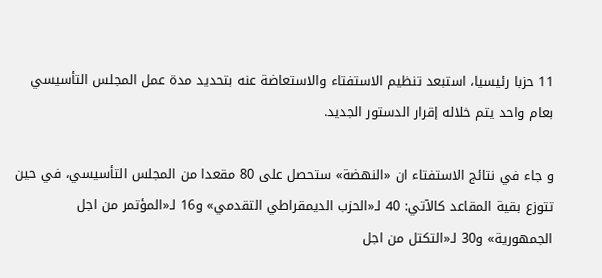11 حزبا رئيسيا، استبعد تنظيم الاستفتاء والاستعاضة عنه بتحديد مدة عمل المجلس التأسيسي بعام واحد يتم خلاله إقرار الدستور الجديد.

و جاء في نتائج الاستفتاء ان «النهضة» ستحصل على 80 مقعدا من المجلس التأسيسي، في حين تتوزع بقية المقاعد كالآتي: 40 لـ«الحزب الديمقراطي التقدمي» و16 لـ«المؤتمر من اجل الجمهورية» و30 لـ«التكتل من اجل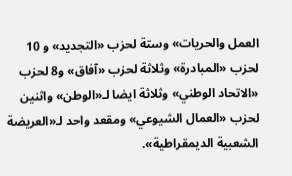العمل والحريات» وستة لحزب «التجديد» و 10 لحزب «المبادرة» وثلاثة لحزب «آفاق» و8 لحزب «الاتحاد الوطني» وثلاثة ايضا لـ«الوطن» واثنين لحزب «العمال الشيوعي» ومقعد واحد لـ«العريضة الشعبية الديمقراطية».